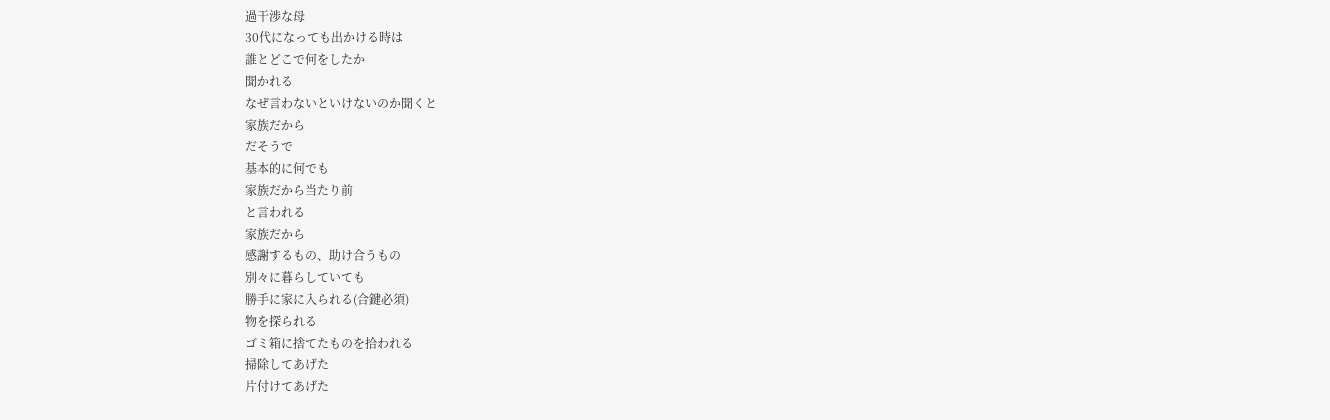過干渉な母
30代になっても出かける時は
誰とどこで何をしたか
聞かれる
なぜ言わないといけないのか聞くと
家族だから
だそうで
基本的に何でも
家族だから当たり前
と言われる
家族だから
感謝するもの、助け合うもの
別々に暮らしていても
勝手に家に入られる(合鍵必須)
物を探られる
ゴミ箱に捨てたものを拾われる
掃除してあげた
片付けてあげた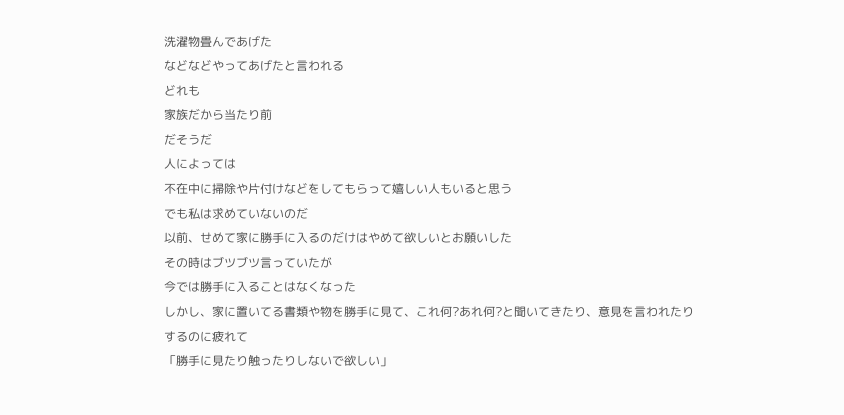洗濯物畳んであげた
などなどやってあげたと言われる
どれも
家族だから当たり前
だそうだ
人によっては
不在中に掃除や片付けなどをしてもらって嬉しい人もいると思う
でも私は求めていないのだ
以前、せめて家に勝手に入るのだけはやめて欲しいとお願いした
その時はブツブツ言っていたが
今では勝手に入ることはなくなった
しかし、家に置いてる書類や物を勝手に見て、これ何?あれ何?と聞いてきたり、意見を言われたりするのに疲れて
「勝手に見たり触ったりしないで欲しい」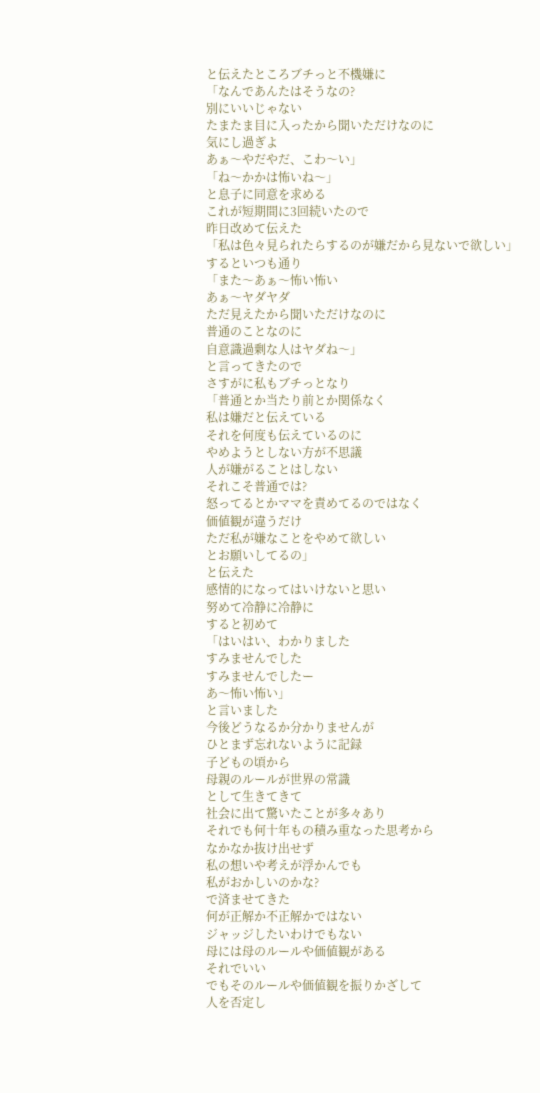と伝えたところブチっと不機嫌に
「なんであんたはそうなの?
別にいいじゃない
たまたま目に入ったから聞いただけなのに
気にし過ぎよ
あぁ〜やだやだ、こわ〜い」
「ね〜かかは怖いね〜」
と息子に同意を求める
これが短期間に3回続いたので
昨日改めて伝えた
「私は色々見られたらするのが嫌だから見ないで欲しい」
するといつも通り
「また〜あぁ〜怖い怖い
あぁ〜ヤダヤダ
ただ見えたから聞いただけなのに
普通のことなのに
自意識過剰な人はヤダね〜」
と言ってきたので
さすがに私もブチっとなり
「普通とか当たり前とか関係なく
私は嫌だと伝えている
それを何度も伝えているのに
やめようとしない方が不思議
人が嫌がることはしない
それこそ普通では?
怒ってるとかママを責めてるのではなく
価値観が違うだけ
ただ私が嫌なことをやめて欲しい
とお願いしてるの」
と伝えた
感情的になってはいけないと思い
努めて冷静に冷静に
すると初めて
「はいはい、わかりました
すみませんでした
すみませんでしたー
あ〜怖い怖い」
と言いました
今後どうなるか分かりませんが
ひとまず忘れないように記録
子どもの頃から
母親のルールが世界の常識
として生きてきて
社会に出て驚いたことが多々あり
それでも何十年もの積み重なった思考から
なかなか抜け出せず
私の想いや考えが浮かんでも
私がおかしいのかな?
で済ませてきた
何が正解か不正解かではない
ジャッジしたいわけでもない
母には母のルールや価値観がある
それでいい
でもそのルールや価値観を振りかざして
人を否定し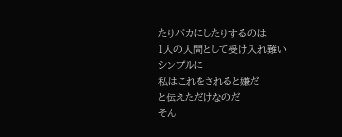たりバカにしたりするのは
1人の人間として受け入れ難い
シンプルに
私はこれをされると嫌だ
と伝えただけなのだ
そん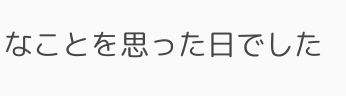なことを思った日でした